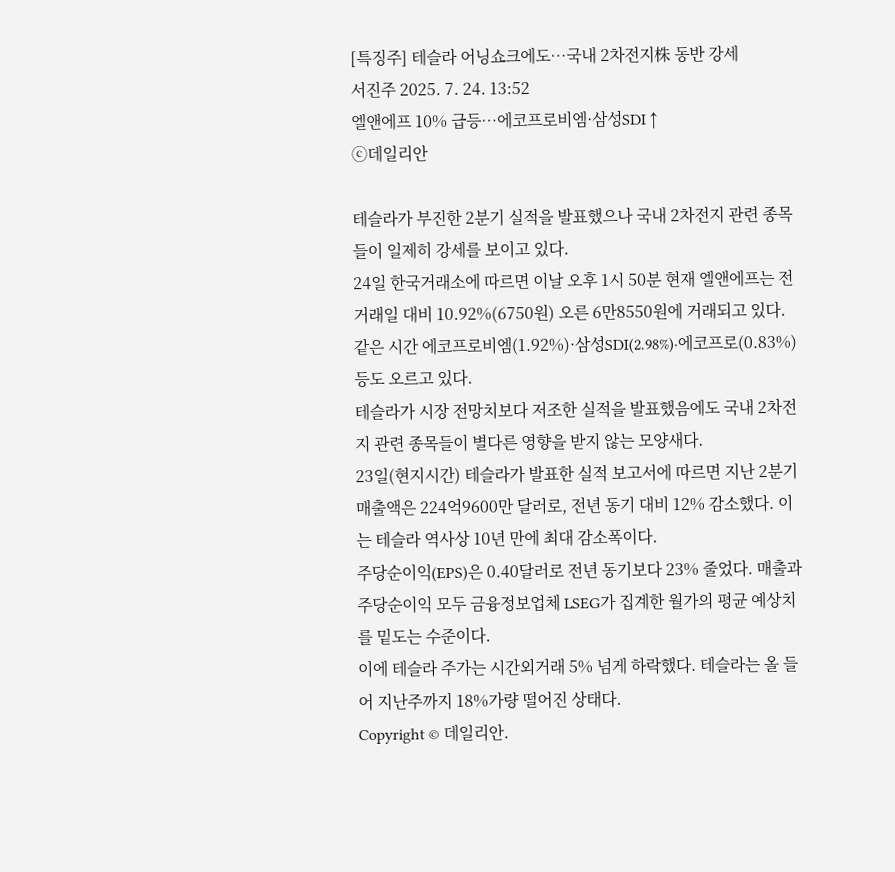[특징주] 테슬라 어닝쇼크에도…국내 2차전지株 동반 강세
서진주 2025. 7. 24. 13:52
엘앤에프 10% 급등…에코프로비엠·삼성SDI ↑
ⓒ데일리안

테슬라가 부진한 2분기 실적을 발표했으나 국내 2차전지 관련 종목들이 일제히 강세를 보이고 있다.
24일 한국거래소에 따르면 이날 오후 1시 50분 현재 엘앤에프는 전 거래일 대비 10.92%(6750원) 오른 6만8550원에 거래되고 있다. 같은 시간 에코프로비엠(1.92%)·삼성SDI(2.98%)·에코프로(0.83%) 등도 오르고 있다.
테슬라가 시장 전망치보다 저조한 실적을 발표했음에도 국내 2차전지 관련 종목들이 별다른 영향을 받지 않는 모양새다.
23일(현지시간) 테슬라가 발표한 실적 보고서에 따르면 지난 2분기 매출액은 224억9600만 달러로, 전년 동기 대비 12% 감소했다. 이는 테슬라 역사상 10년 만에 최대 감소폭이다.
주당순이익(EPS)은 0.40달러로 전년 동기보다 23% 줄었다. 매출과 주당순이익 모두 금융정보업체 LSEG가 집계한 월가의 평균 예상치를 밑도는 수준이다.
이에 테슬라 주가는 시간외거래 5% 넘게 하락했다. 테슬라는 올 들어 지난주까지 18%가량 떨어진 상태다.
Copyright © 데일리안.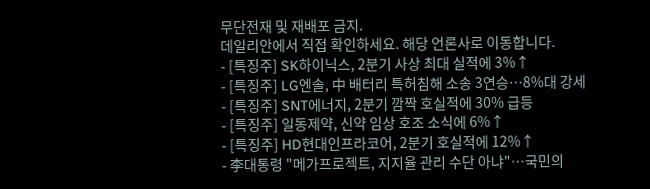무단전재 및 재배포 금지.
데일리안에서 직접 확인하세요. 해당 언론사로 이동합니다.
- [특징주] SK하이닉스, 2분기 사상 최대 실적에 3%↑
- [특징주] LG엔솔, 中 배터리 특허침해 소송 3연승…8%대 강세
- [특징주] SNT에너지, 2분기 깜짝 호실적에 30% 급등
- [특징주] 일동제약, 신약 임상 호조 소식에 6%↑
- [특징주] HD현대인프라코어, 2분기 호실적에 12%↑
- 李대통령 "메가프로젝트, 지지율 관리 수단 아냐"…국민의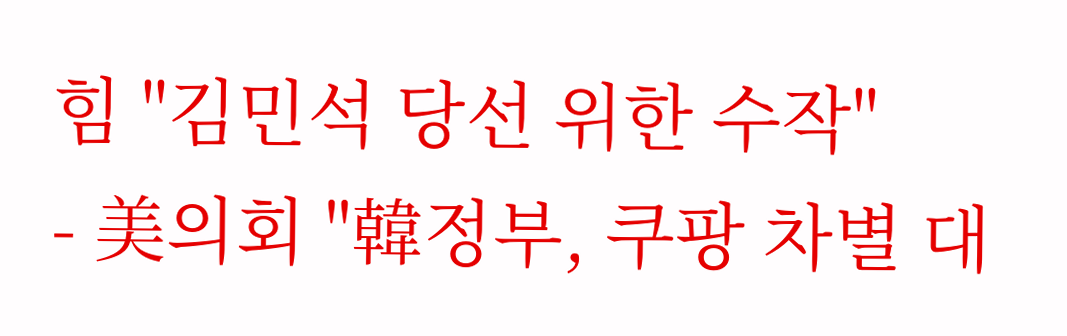힘 "김민석 당선 위한 수작"
- 美의회 "韓정부, 쿠팡 차별 대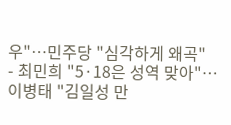우"…민주당 "심각하게 왜곡"
- 최민희 "5·18은 성역 맞아"…이병태 "김일성 만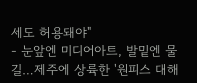세도 허용돼야"
- 눈앞엔 미디어아트, 발밑엔 물길…제주에 상륙한 '원피스 대해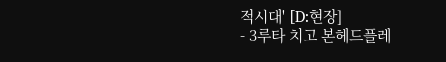적시대' [D:현장]
- 3루타 치고 본헤드플레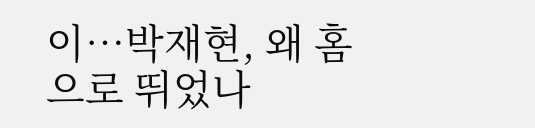이…박재현, 왜 홈으로 뛰었나